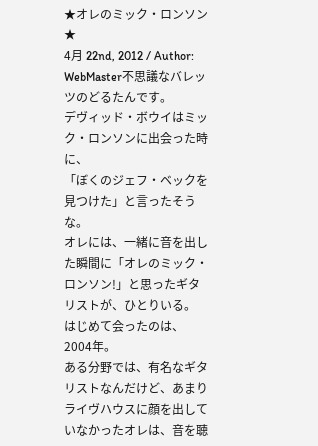★オレのミック・ロンソン★
4月 22nd, 2012 / Author: WebMaster不思議なバレッツのどるたんです。
デヴィッド・ボウイはミック・ロンソンに出会った時に、
「ぼくのジェフ・ベックを見つけた」と言ったそうな。
オレには、一緒に音を出した瞬間に「オレのミック・ロンソン!」と思ったギタリストが、ひとりいる。
はじめて会ったのは、2004年。
ある分野では、有名なギタリストなんだけど、あまりライヴハウスに顔を出していなかったオレは、音を聴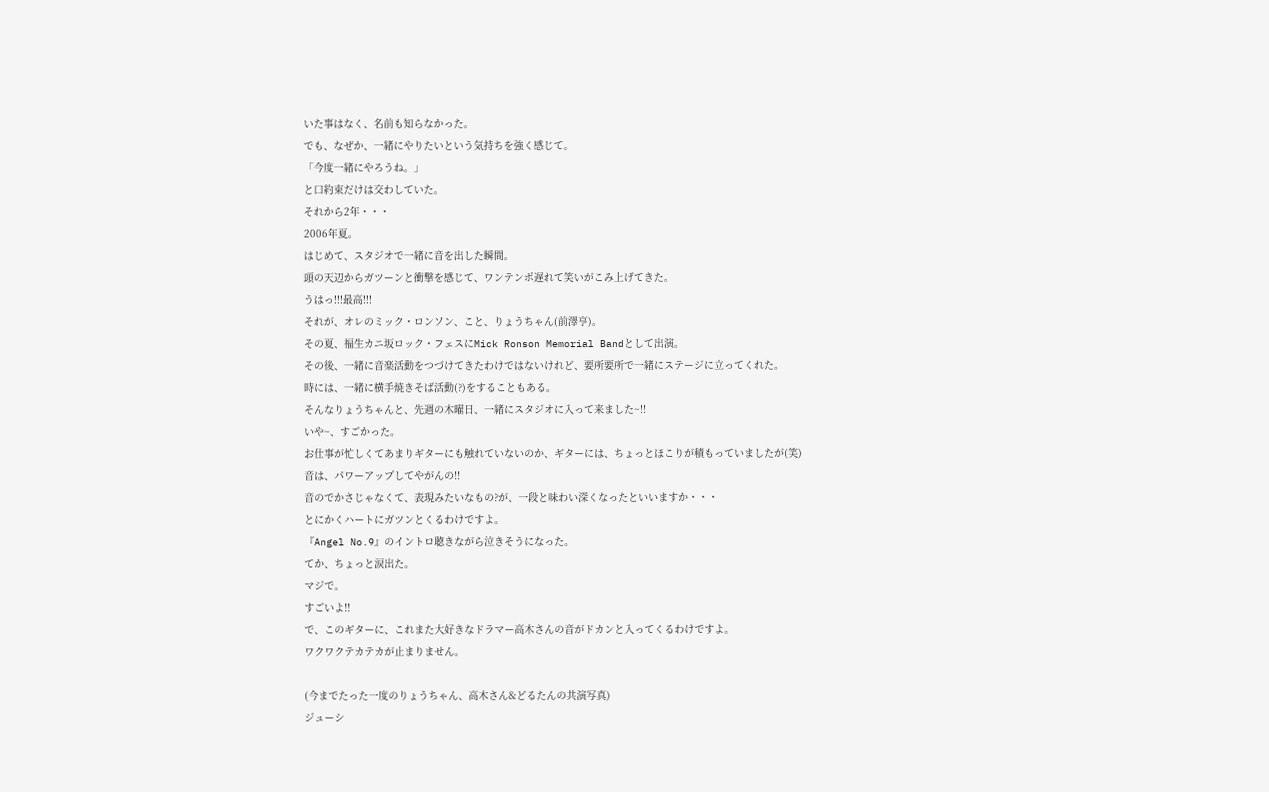いた事はなく、名前も知らなかった。
でも、なぜか、一緒にやりたいという気持ちを強く感じて。
「今度一緒にやろうね。」
と口約束だけは交わしていた。
それから2年・・・
2006年夏。
はじめて、スタジオで一緒に音を出した瞬間。
頭の天辺からガツーンと衝撃を感じて、ワンテンポ遅れて笑いがこみ上げてきた。
うはっ!!!最高!!!
それが、オレのミック・ロンソン、こと、りょうちゃん(前澤亨)。
その夏、福生カニ坂ロック・フェスにMick Ronson Memorial Bandとして出演。
その後、一緒に音楽活動をつづけてきたわけではないけれど、要所要所で一緒にステージに立ってくれた。
時には、一緒に横手焼きそば活動(?)をすることもある。
そんなりょうちゃんと、先週の木曜日、一緒にスタジオに入って来ました~!!
いや~、すごかった。
お仕事が忙しくてあまりギターにも触れていないのか、ギターには、ちょっとほこりが積もっていましたが(笑)
音は、パワーアップしてやがんの!!
音のでかさじゃなくて、表現みたいなもの?が、一段と味わい深くなったといいますか・・・
とにかくハートにガツンとくるわけですよ。
『Angel No.9』のイントロ聴きながら泣きそうになった。
てか、ちょっと涙出た。
マジで。
すごいよ!!
で、このギターに、これまた大好きなドラマー高木さんの音がドカンと入ってくるわけですよ。
ワクワクテカテカが止まりません。

(今までたった一度のりょうちゃん、高木さん&どるたんの共演写真)
ジューシ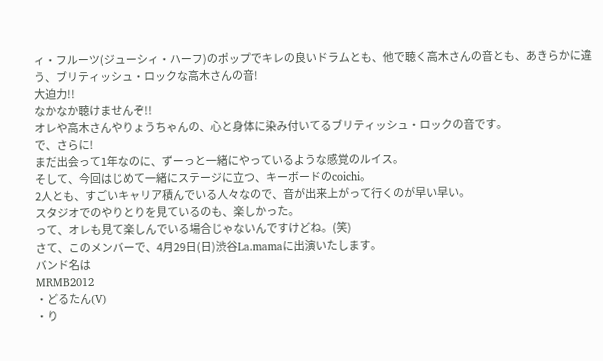ィ・フルーツ(ジューシィ・ハーフ)のポップでキレの良いドラムとも、他で聴く高木さんの音とも、あきらかに違う、ブリティッシュ・ロックな高木さんの音!
大迫力!!
なかなか聴けませんぞ!!
オレや高木さんやりょうちゃんの、心と身体に染み付いてるブリティッシュ・ロックの音です。
で、さらに!
まだ出会って1年なのに、ずーっと一緒にやっているような感覚のルイス。
そして、今回はじめて一緒にステージに立つ、キーボードのcoichi。
2人とも、すごいキャリア積んでいる人々なので、音が出来上がって行くのが早い早い。
スタジオでのやりとりを見ているのも、楽しかった。
って、オレも見て楽しんでいる場合じゃないんですけどね。(笑)
さて、このメンバーで、4月29日(日)渋谷La.mamaに出演いたします。
バンド名は
MRMB2012
・どるたん(V)
・り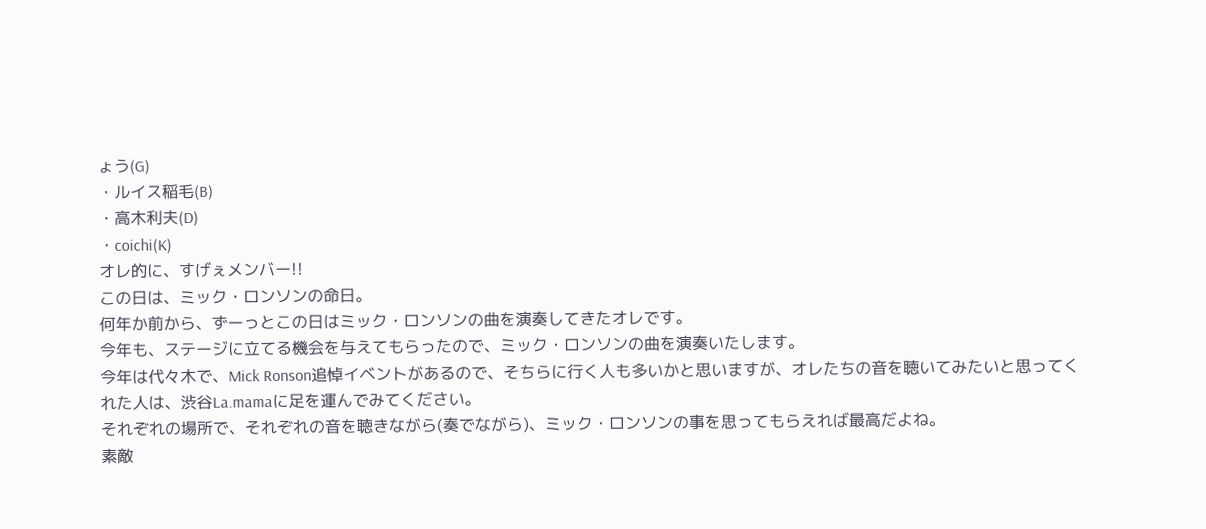ょう(G)
・ルイス稲毛(B)
・高木利夫(D)
・coichi(K)
オレ的に、すげぇメンバー!!
この日は、ミック・ロンソンの命日。
何年か前から、ずーっとこの日はミック・ロンソンの曲を演奏してきたオレです。
今年も、ステージに立てる機会を与えてもらったので、ミック・ロンソンの曲を演奏いたします。
今年は代々木で、Mick Ronson追悼イベントがあるので、そちらに行く人も多いかと思いますが、オレたちの音を聴いてみたいと思ってくれた人は、渋谷La.mamaに足を運んでみてください。
それぞれの場所で、それぞれの音を聴きながら(奏でながら)、ミック・ロンソンの事を思ってもらえれば最高だよね。
素敵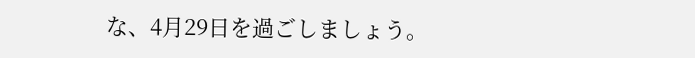な、4月29日を過ごしましょう。